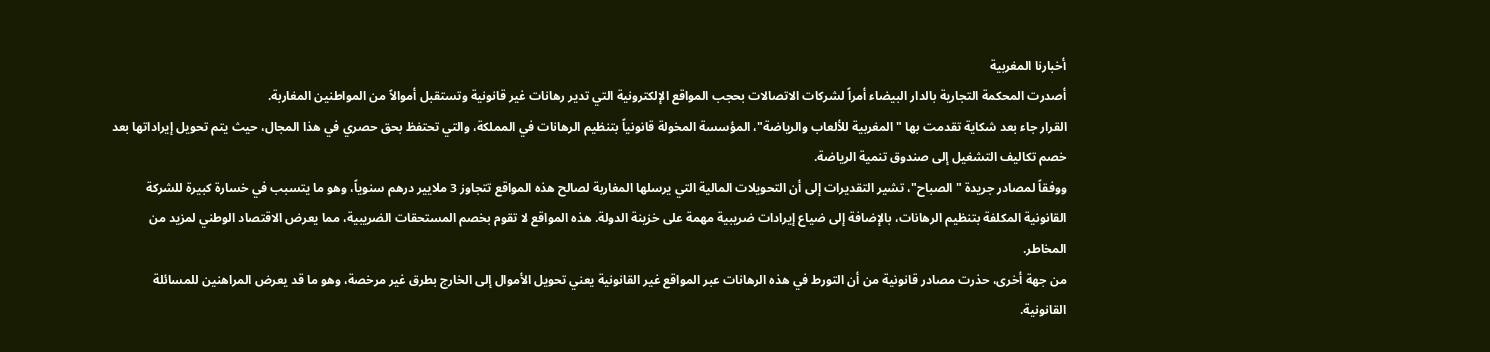أخبارنا المغربية
أصدرت المحكمة التجارية بالدار البيضاء أمراً لشركات الاتصالات بحجب المواقع الإلكترونية التي تدير رهانات غير قانونية وتستقبل أموالاً من المواطنين المغاربة.
القرار جاء بعد شكاية تقدمت بها "المغربية للألعاب والرياضة"، المؤسسة المخولة قانونياً بتنظيم الرهانات في المملكة، والتي تحتفظ بحق حصري في هذا المجال، حيث يتم تحويل إيراداتها بعد خصم تكاليف التشغيل إلى صندوق تنمية الرياضة.
ووفقاً لمصادر جريدة "الصباح"، تشير التقديرات إلى أن التحويلات المالية التي يرسلها المغاربة لصالح هذه المواقع تتجاوز 3 ملايير درهم سنوياً، وهو ما يتسبب في خسارة كبيرة للشركة القانونية المكلفة بتنظيم الرهانات، بالإضافة إلى ضياع إيرادات ضريبية مهمة على خزينة الدولة. هذه المواقع لا تقوم بخصم المستحقات الضريبية، مما يعرض الاقتصاد الوطني لمزيد من المخاطر.
من جهة أخرى، حذرت مصادر قانونية من أن التورط في هذه الرهانات عبر المواقع غير القانونية يعني تحويل الأموال إلى الخارج بطرق غير مرخصة، وهو ما قد يعرض المراهنين للمسائلة القانونية.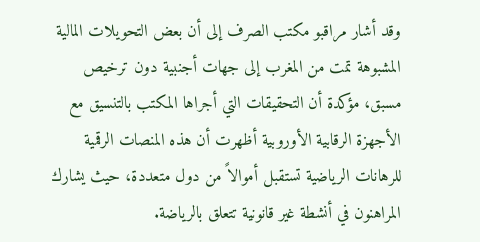وقد أشار مراقبو مكتب الصرف إلى أن بعض التحويلات المالية المشبوهة تمت من المغرب إلى جهات أجنبية دون ترخيص مسبق، مؤكدة أن التحقيقات التي أجراها المكتب بالتنسيق مع الأجهزة الرقابية الأوروبية أظهرت أن هذه المنصات الرقمية للرهانات الرياضية تستقبل أموالاً من دول متعددة، حيث يشارك المراهنون في أنشطة غير قانونية تتعلق بالرياضة.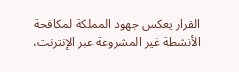القرار يعكس جهود المملكة لمكافحة الأنشطة غير المشروعة عبر الإنترنت،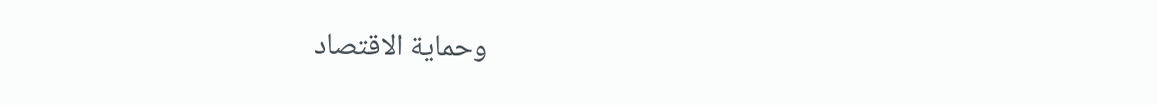وحماية الاقتصاد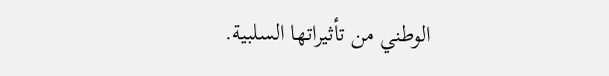الوطني من تأثيراتها السلبية.